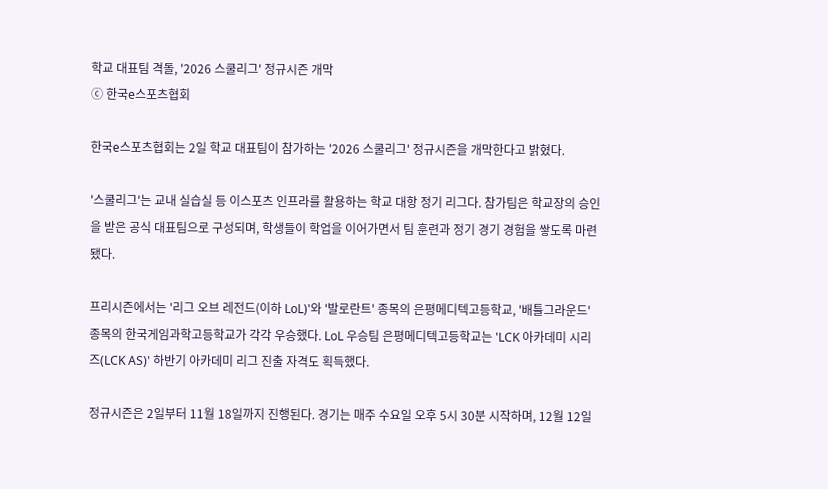학교 대표팀 격돌, '2026 스쿨리그' 정규시즌 개막
ⓒ 한국e스포츠협회

한국e스포츠협회는 2일 학교 대표팀이 참가하는 '2026 스쿨리그' 정규시즌을 개막한다고 밝혔다.

'스쿨리그'는 교내 실습실 등 이스포츠 인프라를 활용하는 학교 대항 정기 리그다. 참가팀은 학교장의 승인을 받은 공식 대표팀으로 구성되며, 학생들이 학업을 이어가면서 팀 훈련과 정기 경기 경험을 쌓도록 마련됐다.

프리시즌에서는 '리그 오브 레전드(이하 LoL)'와 '발로란트' 종목의 은평메디텍고등학교, '배틀그라운드' 종목의 한국게임과학고등학교가 각각 우승했다. LoL 우승팀 은평메디텍고등학교는 'LCK 아카데미 시리즈(LCK AS)' 하반기 아카데미 리그 진출 자격도 획득했다.

정규시즌은 2일부터 11월 18일까지 진행된다. 경기는 매주 수요일 오후 5시 30분 시작하며, 12월 12일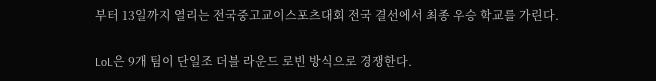부터 13일까지 열리는 전국중고교이스포츠대회 전국 결선에서 최종 우승 학교를 가린다.

LoL은 9개 팀이 단일조 더블 라운드 로빈 방식으로 경쟁한다.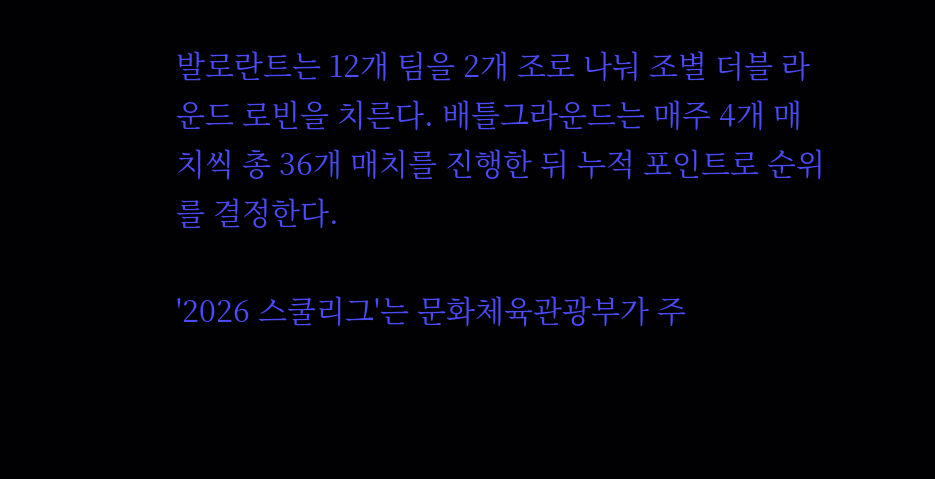발로란트는 12개 팀을 2개 조로 나눠 조별 더블 라운드 로빈을 치른다. 배틀그라운드는 매주 4개 매치씩 총 36개 매치를 진행한 뒤 누적 포인트로 순위를 결정한다.

'2026 스쿨리그'는 문화체육관광부가 주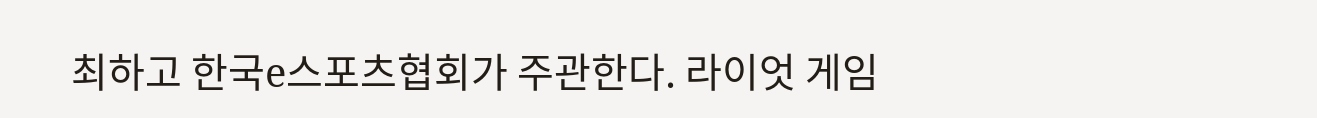최하고 한국e스포츠협회가 주관한다. 라이엇 게임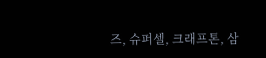즈, 슈퍼셀, 크래프톤, 삼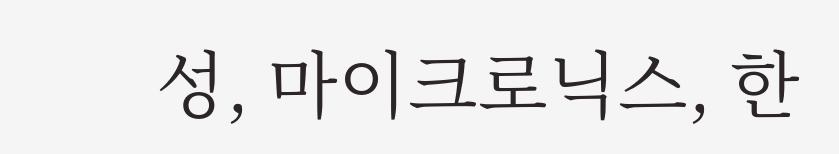성, 마이크로닉스, 한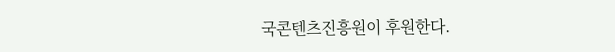국콘텐츠진흥원이 후원한다.